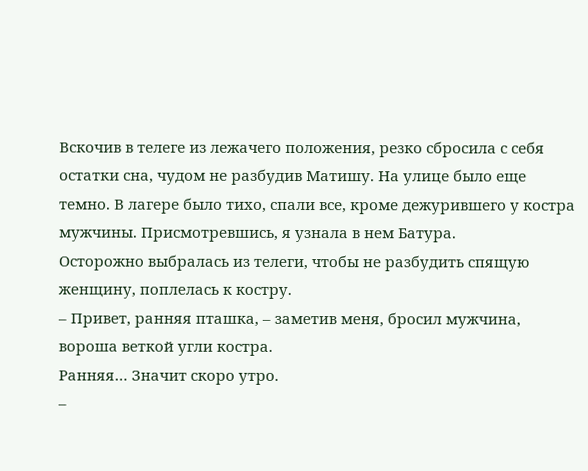Вскочив в телеге из лежачего положения, резко сбросила с себя остатки сна, чудом не разбудив Матишу. На улице было еще темно. В лагере было тихо, спали все, кроме дежурившего у костра мужчины. Присмотревшись, я узнала в нем Батура.
Осторожно выбралась из телеги, чтобы не разбудить спящую женщину, поплелась к костру.
– Привет, ранняя пташка, – заметив меня, бросил мужчина, вороша веткой угли костра.
Ранняя… Значит скоро утро.
–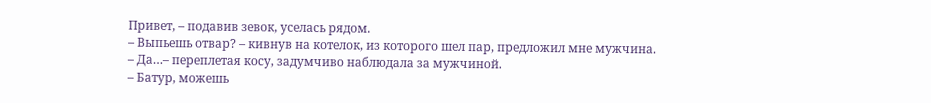Привет, – подавив зевок, уселась рядом.
– Выпьешь отвар? – кивнув на котелок, из которого шел пар, предложил мне мужчина.
– Да…– переплетая косу, задумчиво наблюдала за мужчиной.
– Батур, можешь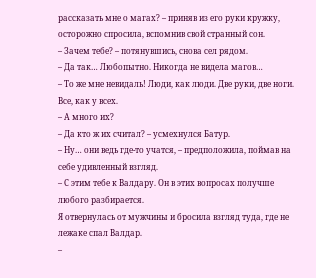рассказать мне о магах? – приняв из его руки кружку, осторожно спросила, вспомнив свой странный сон.
– Зачем тебе? – потянувшись, снова сел рядом.
– Да так… Любопытно. Никогда не видела магов…
– То же мне невидаль! Люди, как люди. Две руки, две ноги. Все, как у всех.
– А много их?
– Да кто ж их считал? – усмехнулся Батур.
– Ну… они ведь где-то учатся, – предположила, поймав на себе удивленный взгляд.
– С этим тебе к Валдару. Он в этих вопросах получше любого разбирается.
Я отвернулась от мужчины и бросила взгляд туда, где не лежаке спал Валдар.
–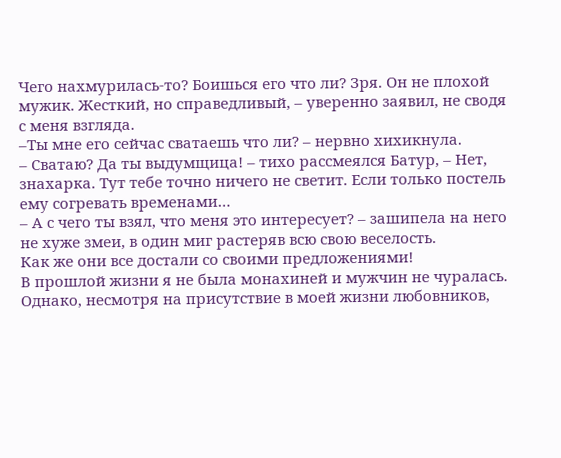Чего нахмурилась-то? Боишься его что ли? Зря. Он не плохой мужик. Жесткий, но справедливый, – уверенно заявил, не сводя с меня взгляда.
–Ты мне его сейчас сватаешь что ли? – нервно хихикнула.
– Сватаю? Да ты выдумщица! – тихо рассмеялся Батур, – Нет, знахарка. Тут тебе точно ничего не светит. Если только постель ему согревать временами…
– А с чего ты взял, что меня это интересует? – зашипела на него не хуже змеи, в один миг растеряв всю свою веселость.
Как же они все достали со своими предложениями!
В прошлой жизни я не была монахиней и мужчин не чуралась. Однако, несмотря на присутствие в моей жизни любовников,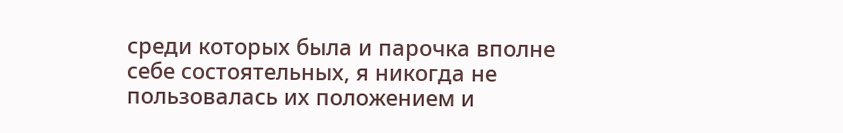среди которых была и парочка вполне себе состоятельных, я никогда не пользовалась их положением и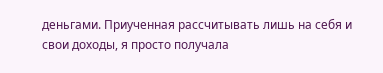деньгами. Приученная рассчитывать лишь на себя и свои доходы, я просто получала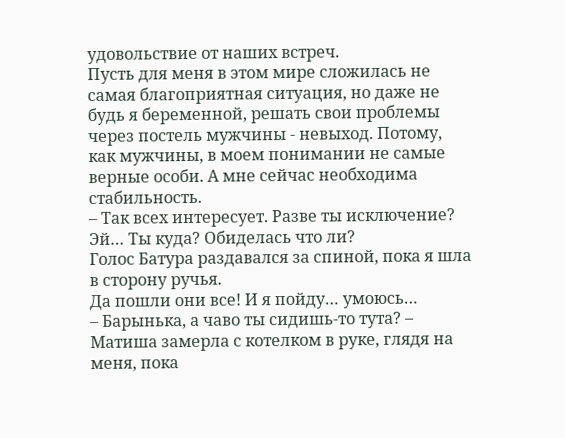удовольствие от наших встреч.
Пусть для меня в этом мире сложилась не самая благоприятная ситуация, но даже не будь я беременной, решать свои проблемы через постель мужчины - невыход. Потому, как мужчины, в моем понимании не самые верные особи. А мне сейчас необходима стабильность.
– Так всех интересует. Разве ты исключение? Эй… Ты куда? Обиделась что ли?
Голос Батура раздавался за спиной, пока я шла в сторону ручья.
Да пошли они все! И я пойду… умоюсь…
– Барынька, а чаво ты сидишь-то тута? – Матиша замерла с котелком в руке, глядя на меня, пока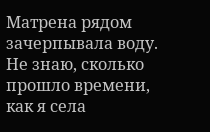Матрена рядом зачерпывала воду.
Не знаю, сколько прошло времени, как я села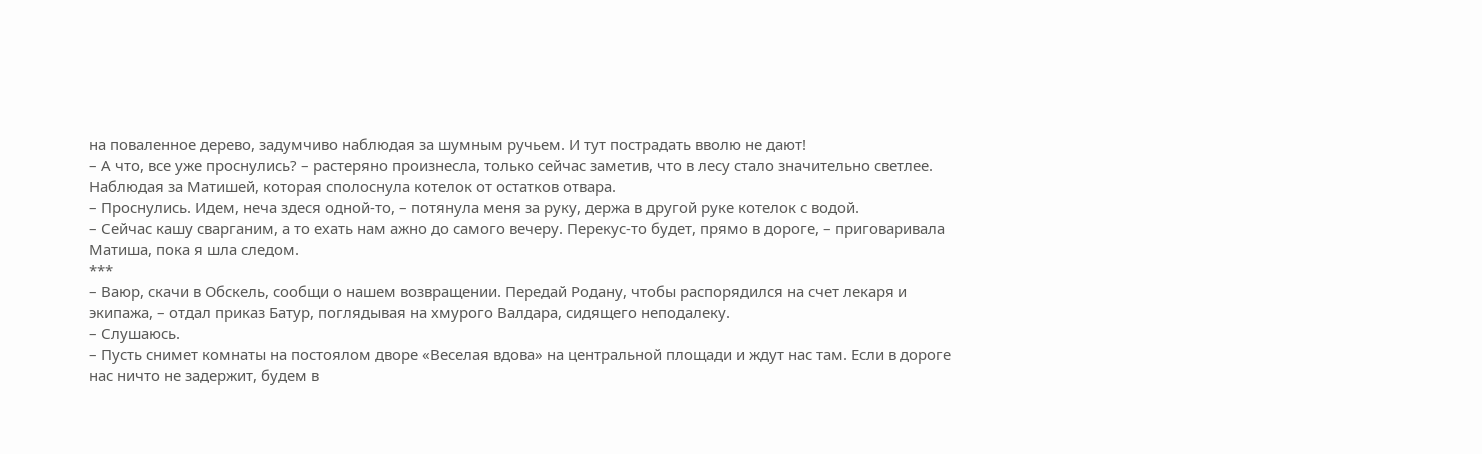на поваленное дерево, задумчиво наблюдая за шумным ручьем. И тут пострадать вволю не дают!
– А что, все уже проснулись? – растеряно произнесла, только сейчас заметив, что в лесу стало значительно светлее. Наблюдая за Матишей, которая сполоснула котелок от остатков отвара.
– Проснулись. Идем, неча здеся одной-то, – потянула меня за руку, держа в другой руке котелок с водой.
– Сейчас кашу сварганим, а то ехать нам ажно до самого вечеру. Перекус-то будет, прямо в дороге, – приговаривала Матиша, пока я шла следом.
***
– Ваюр, скачи в Обскель, сообщи о нашем возвращении. Передай Родану, чтобы распорядился на счет лекаря и экипажа, – отдал приказ Батур, поглядывая на хмурого Валдара, сидящего неподалеку.
– Слушаюсь.
– Пусть снимет комнаты на постоялом дворе «Веселая вдова» на центральной площади и ждут нас там. Если в дороге нас ничто не задержит, будем в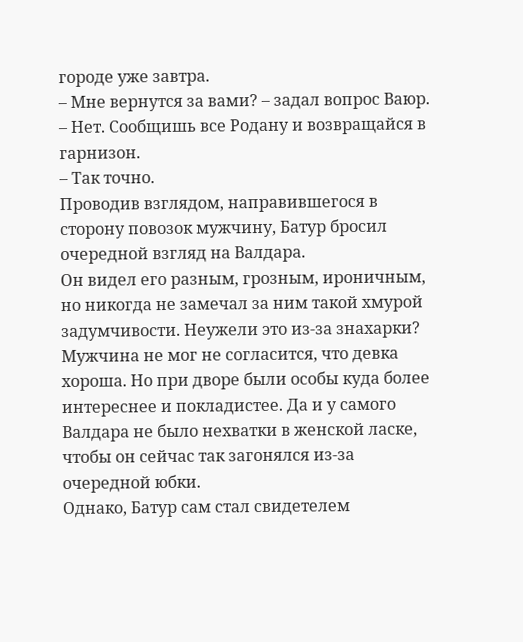городе уже завтра.
– Мне вернутся за вами? – задал вопрос Ваюр.
– Нет. Сообщишь все Родану и возвращайся в гарнизон.
– Так точно.
Проводив взглядом, направившегося в сторону повозок мужчину, Батур бросил очередной взгляд на Валдара.
Он видел его разным, грозным, ироничным, но никогда не замечал за ним такой хмурой задумчивости. Неужели это из-за знахарки?
Мужчина не мог не согласится, что девка хороша. Но при дворе были особы куда более интереснее и покладистее. Да и у самого Валдара не было нехватки в женской ласке, чтобы он сейчас так загонялся из-за очередной юбки.
Однако, Батур сам стал свидетелем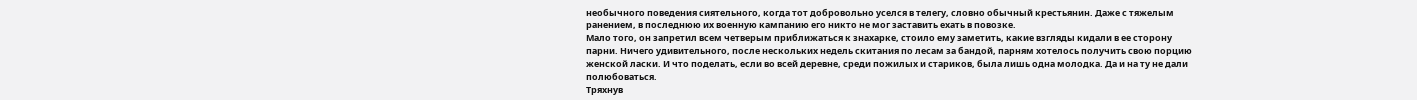необычного поведения сиятельного, когда тот добровольно уселся в телегу, словно обычный крестьянин. Даже с тяжелым ранением, в последнюю их военную кампанию его никто не мог заставить ехать в повозке.
Мало того, он запретил всем четверым приближаться к знахарке, стоило ему заметить, какие взгляды кидали в ее сторону парни. Ничего удивительного, после нескольких недель скитания по лесам за бандой, парням хотелось получить свою порцию женской ласки. И что поделать, если во всей деревне, среди пожилых и стариков, была лишь одна молодка. Да и на ту не дали полюбоваться.
Тряхнув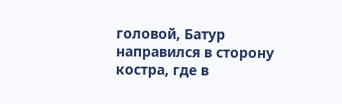головой, Батур направился в сторону костра, где в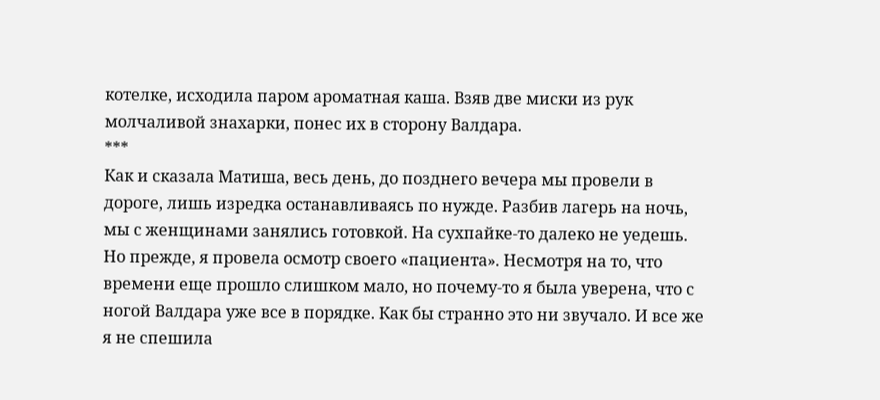котелке, исходила паром ароматная каша. Взяв две миски из рук молчаливой знахарки, понес их в сторону Валдара.
***
Как и сказала Матиша, весь день, до позднего вечера мы провели в дороге, лишь изредка останавливаясь по нужде. Разбив лагерь на ночь, мы с женщинами занялись готовкой. На сухпайке-то далеко не уедешь.
Но прежде, я провела осмотр своего «пациента». Несмотря на то, что времени еще прошло слишком мало, но почему-то я была уверена, что с ногой Валдара уже все в порядке. Как бы странно это ни звучало. И все же я не спешила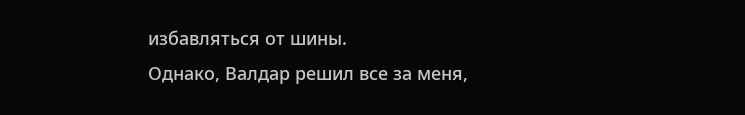избавляться от шины.
Однако, Валдар решил все за меня,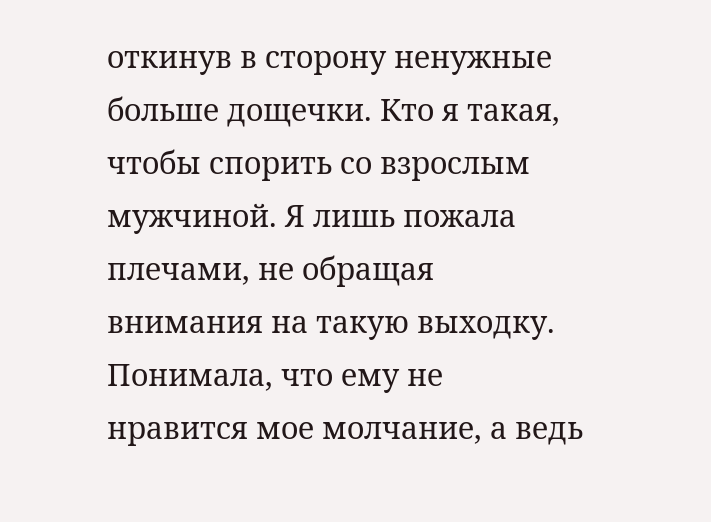откинув в сторону ненужные больше дощечки. Кто я такая, чтобы спорить со взрослым мужчиной. Я лишь пожала плечами, не обращая внимания на такую выходку. Понимала, что ему не нравится мое молчание, а ведь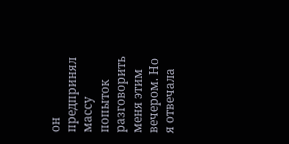он предпринял массу попыток разговорить меня этим вечером. Но я отвечала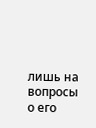лишь на вопросы о его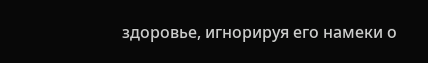здоровье, игнорируя его намеки о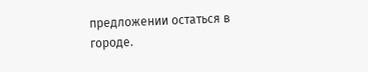предложении остаться в городе.